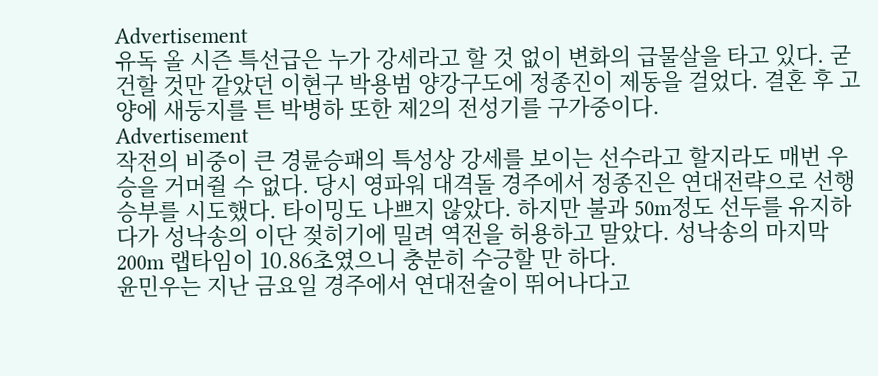Advertisement
유독 올 시즌 특선급은 누가 강세라고 할 것 없이 변화의 급물살을 타고 있다. 굳건할 것만 같았던 이현구 박용범 양강구도에 정종진이 제동을 걸었다. 결혼 후 고양에 새둥지를 튼 박병하 또한 제2의 전성기를 구가중이다.
Advertisement
작전의 비중이 큰 경륜승패의 특성상 강세를 보이는 선수라고 할지라도 매번 우승을 거머쥘 수 없다. 당시 영파워 대격돌 경주에서 정종진은 연대전략으로 선행 승부를 시도했다. 타이밍도 나쁘지 않았다. 하지만 불과 50m정도 선두를 유지하다가 성낙송의 이단 젖히기에 밀려 역전을 허용하고 말았다. 성낙송의 마지막 200m 랩타임이 10.86초였으니 충분히 수긍할 만 하다.
윤민우는 지난 금요일 경주에서 연대전술이 뛰어나다고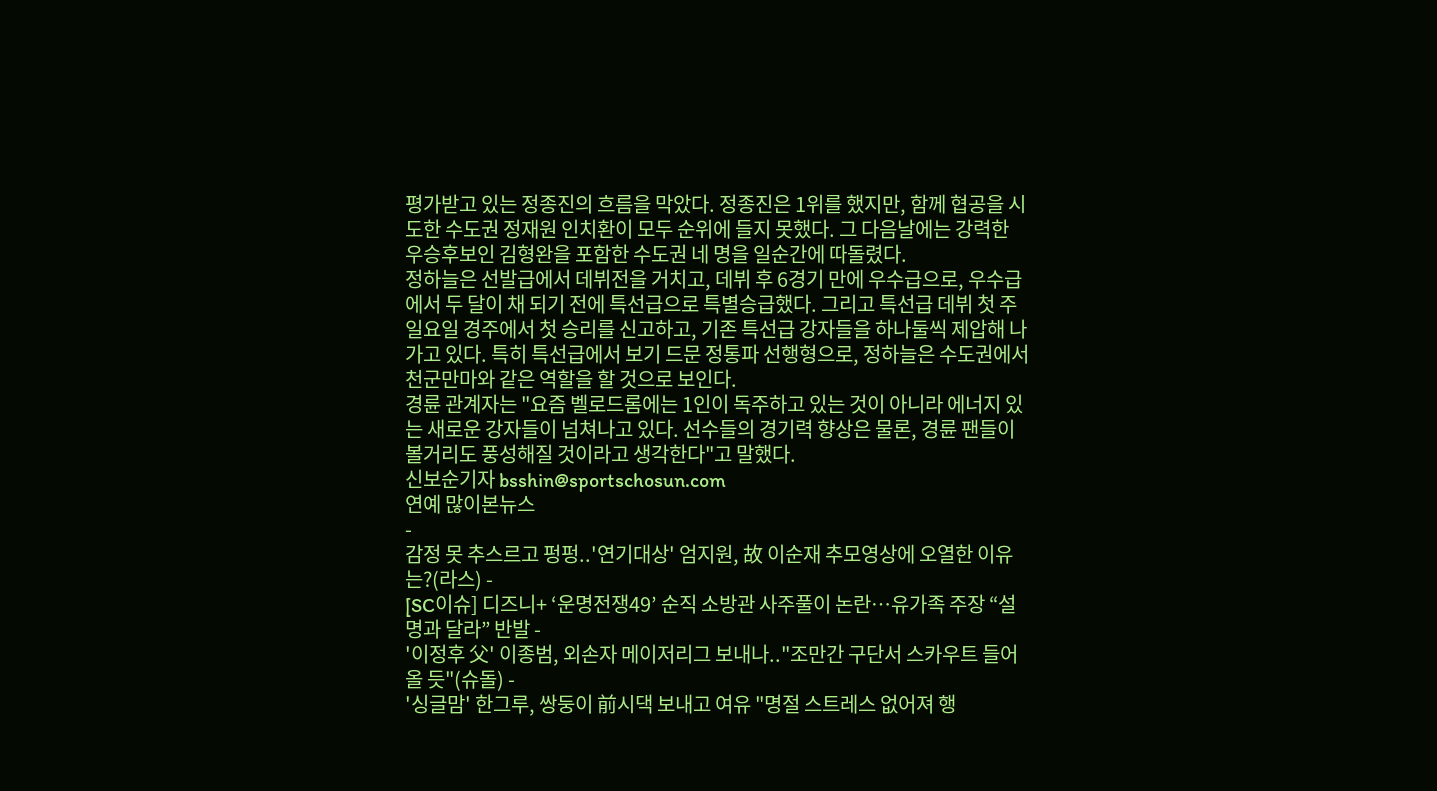평가받고 있는 정종진의 흐름을 막았다. 정종진은 1위를 했지만, 함께 협공을 시도한 수도권 정재원 인치환이 모두 순위에 들지 못했다. 그 다음날에는 강력한 우승후보인 김형완을 포함한 수도권 네 명을 일순간에 따돌렸다.
정하늘은 선발급에서 데뷔전을 거치고, 데뷔 후 6경기 만에 우수급으로, 우수급에서 두 달이 채 되기 전에 특선급으로 특별승급했다. 그리고 특선급 데뷔 첫 주 일요일 경주에서 첫 승리를 신고하고, 기존 특선급 강자들을 하나둘씩 제압해 나가고 있다. 특히 특선급에서 보기 드문 정통파 선행형으로, 정하늘은 수도권에서 천군만마와 같은 역할을 할 것으로 보인다.
경륜 관계자는 "요즘 벨로드롬에는 1인이 독주하고 있는 것이 아니라 에너지 있는 새로운 강자들이 넘쳐나고 있다. 선수들의 경기력 향상은 물론, 경륜 팬들이 볼거리도 풍성해질 것이라고 생각한다"고 말했다.
신보순기자 bsshin@sportschosun.com
연예 많이본뉴스
-
감정 못 추스르고 펑펑..'연기대상' 엄지원, 故 이순재 추모영상에 오열한 이유는?(라스) -
[SC이슈] 디즈니+ ‘운명전쟁49’ 순직 소방관 사주풀이 논란…유가족 주장 “설명과 달라” 반발 -
'이정후 父' 이종범, 외손자 메이저리그 보내나.."조만간 구단서 스카우트 들어올 듯"(슈돌) -
'싱글맘' 한그루, 쌍둥이 前시댁 보내고 여유 "명절 스트레스 없어져 행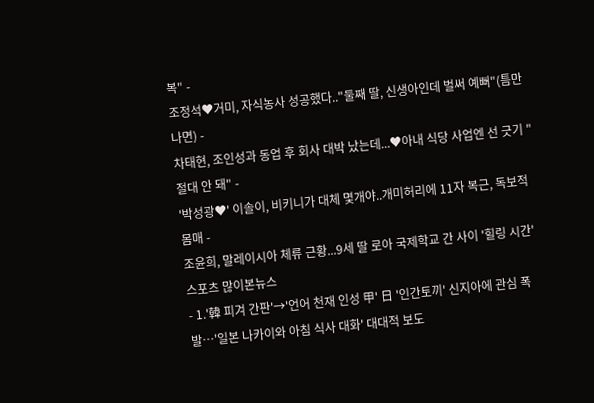복" -
조정석♥거미, 자식농사 성공했다.."둘째 딸, 신생아인데 벌써 예뻐"(틈만나면) -
차태현, 조인성과 동업 후 회사 대박 났는데...♥아내 식당 사업엔 선 긋기 "절대 안 돼" -
'박성광♥' 이솔이, 비키니가 대체 몇개야..개미허리에 11자 복근, 독보적 몸매 -
조윤희, 말레이시아 체류 근황...9세 딸 로아 국제학교 간 사이 '힐링 시간'
스포츠 많이본뉴스
- 1.'韓 피겨 간판'→'언어 천재 인성 甲' 日 '인간토끼' 신지아에 관심 폭발…'일본 나카이와 아침 식사 대화' 대대적 보도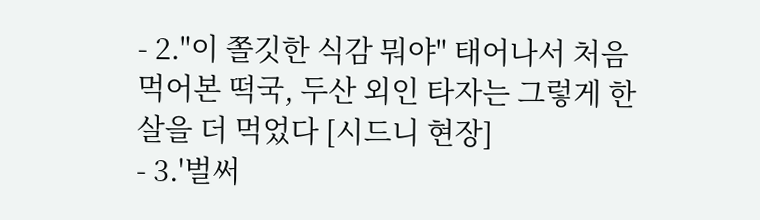- 2."이 쫄깃한 식감 뭐야" 태어나서 처음 먹어본 떡국, 두산 외인 타자는 그렇게 한살을 더 먹었다 [시드니 현장]
- 3.'벌써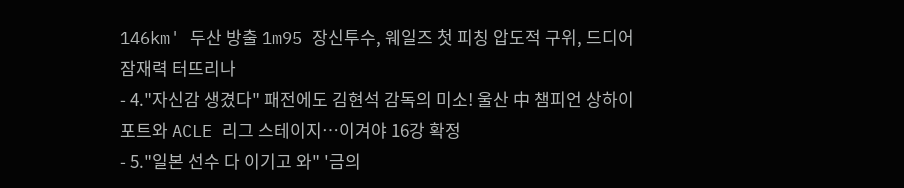146km' 두산 방출 1m95 장신투수, 웨일즈 첫 피칭 압도적 구위, 드디어 잠재력 터뜨리나
- 4."자신감 생겼다" 패전에도 김현석 감독의 미소! 울산 中 챔피언 상하이 포트와 ACLE 리그 스테이지…이겨야 16강 확정
- 5."일본 선수 다 이기고 와" '금의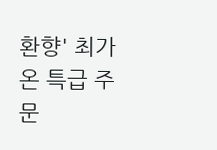환향' 최가온 특급 주문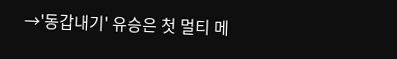→'동갑내기' 유승은 첫 멀티 메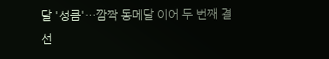달 '성큼'…깜짝 동메달 이어 두 번째 결선